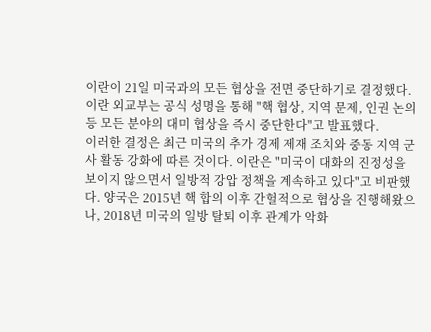이란이 21일 미국과의 모든 협상을 전면 중단하기로 결정했다. 이란 외교부는 공식 성명을 통해 "핵 협상, 지역 문제, 인권 논의 등 모든 분야의 대미 협상을 즉시 중단한다"고 발표했다.
이러한 결정은 최근 미국의 추가 경제 제재 조치와 중동 지역 군사 활동 강화에 따른 것이다. 이란은 "미국이 대화의 진정성을 보이지 않으면서 일방적 강압 정책을 계속하고 있다"고 비판했다. 양국은 2015년 핵 합의 이후 간헐적으로 협상을 진행해왔으나, 2018년 미국의 일방 탈퇴 이후 관계가 악화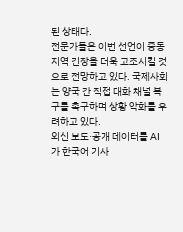된 상태다.
전문가들은 이번 선언이 중동 지역 긴장을 더욱 고조시킬 것으로 전망하고 있다. 국제사회는 양국 간 직접 대화 채널 복구를 촉구하며 상황 악화를 우려하고 있다.
외신 보도·공개 데이터를 AI가 한국어 기사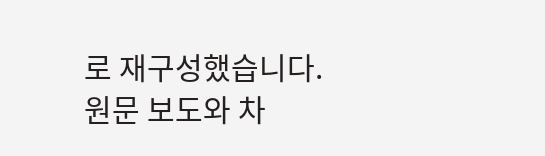로 재구성했습니다. 원문 보도와 차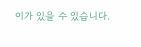이가 있을 수 있습니다.